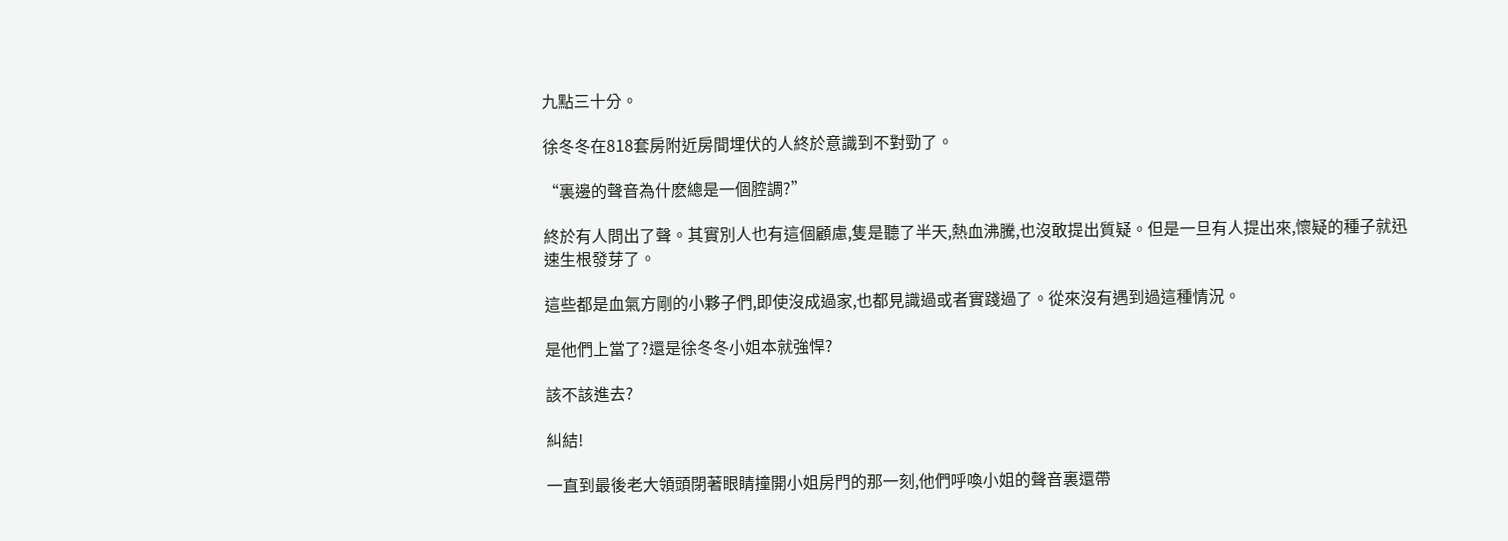九點三十分。

徐冬冬在818套房附近房間埋伏的人終於意識到不對勁了。

“裏邊的聲音為什麽總是一個腔調?”

終於有人問出了聲。其實別人也有這個顧慮,隻是聽了半天,熱血沸騰,也沒敢提出質疑。但是一旦有人提出來,懷疑的種子就迅速生根發芽了。

這些都是血氣方剛的小夥子們,即使沒成過家,也都見識過或者實踐過了。從來沒有遇到過這種情況。

是他們上當了?還是徐冬冬小姐本就強悍?

該不該進去?

糾結!

一直到最後老大領頭閉著眼睛撞開小姐房門的那一刻,他們呼喚小姐的聲音裏還帶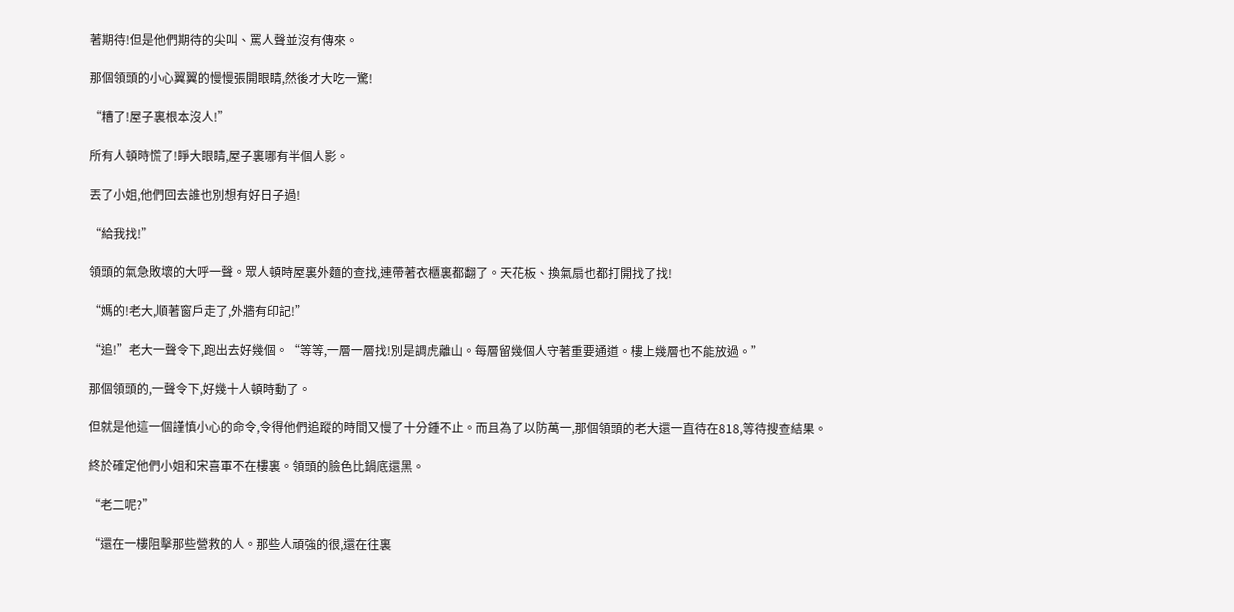著期待!但是他們期待的尖叫、罵人聲並沒有傳來。

那個領頭的小心翼翼的慢慢張開眼睛,然後才大吃一驚!

“糟了!屋子裏根本沒人!”

所有人頓時慌了!睜大眼睛,屋子裏哪有半個人影。

丟了小姐,他們回去誰也別想有好日子過!

“給我找!”

領頭的氣急敗壞的大呼一聲。眾人頓時屋裏外麵的查找,連帶著衣櫃裏都翻了。天花板、換氣扇也都打開找了找!

“媽的!老大,順著窗戶走了,外牆有印記!”

“追!”老大一聲令下,跑出去好幾個。“等等,一層一層找!別是調虎離山。每層留幾個人守著重要通道。樓上幾層也不能放過。”

那個領頭的,一聲令下,好幾十人頓時動了。

但就是他這一個謹慎小心的命令,令得他們追蹤的時間又慢了十分鍾不止。而且為了以防萬一,那個領頭的老大還一直待在818,等待搜查結果。

終於確定他們小姐和宋喜軍不在樓裏。領頭的臉色比鍋底還黑。

“老二呢?”

“還在一樓阻擊那些營救的人。那些人頑強的很,還在往裏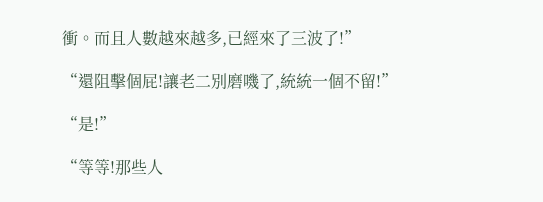衝。而且人數越來越多,已經來了三波了!”

“還阻擊個屁!讓老二別磨嘰了,統統一個不留!”

“是!”

“等等!那些人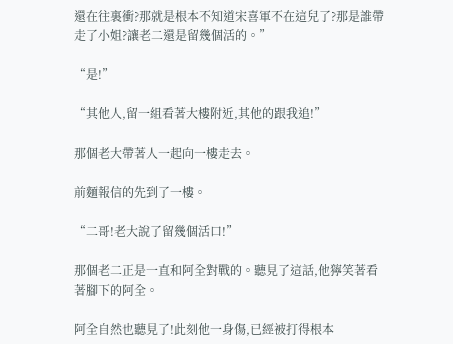還在往裏衝?那就是根本不知道宋喜軍不在這兒了?那是誰帶走了小姐?讓老二還是留幾個活的。”

“是!”

“其他人,留一組看著大樓附近,其他的跟我追!”

那個老大帶著人一起向一樓走去。

前麵報信的先到了一樓。

“二哥!老大說了留幾個活口!”

那個老二正是一直和阿全對戰的。聽見了這話,他獰笑著看著腳下的阿全。

阿全自然也聽見了!此刻他一身傷,已經被打得根本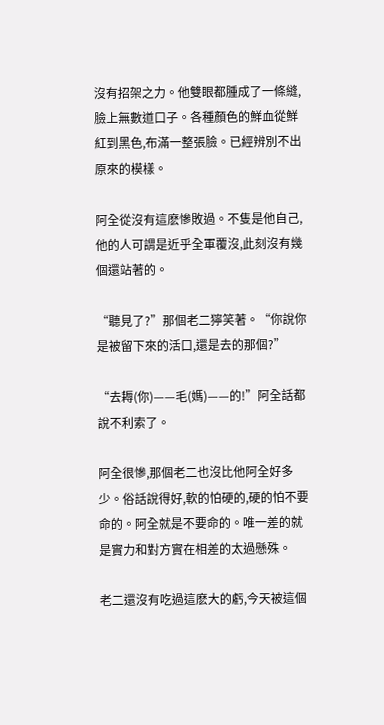沒有招架之力。他雙眼都腫成了一條縫,臉上無數道口子。各種顏色的鮮血從鮮紅到黑色,布滿一整張臉。已經辨別不出原來的模樣。

阿全從沒有這麽慘敗過。不隻是他自己,他的人可謂是近乎全軍覆沒,此刻沒有幾個還站著的。

“聽見了?”那個老二獰笑著。“你說你是被留下來的活口,還是去的那個?”

“去耨(你)——毛(媽)——的!”阿全話都說不利索了。

阿全很慘,那個老二也沒比他阿全好多少。俗話說得好,軟的怕硬的,硬的怕不要命的。阿全就是不要命的。唯一差的就是實力和對方實在相差的太過懸殊。

老二還沒有吃過這麽大的虧,今天被這個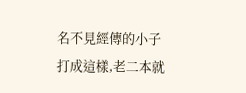名不見經傳的小子打成這樣,老二本就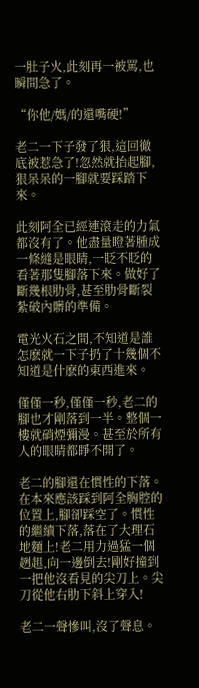一肚子火,此刻再一被罵,也瞬間急了。

“你他/媽/的還嘴硬!”

老二一下子發了狠,這回徹底被惹急了!忽然就抬起腳,狠呆呆的一腳就要踩踏下來。

此刻阿全已經連滾走的力氣都沒有了。他盡量瞪著腫成一條縫是眼睛,一眨不眨的看著那隻腳落下來。做好了斷幾根肋骨,甚至肋骨斷裂紮破內髒的準備。

電光火石之間,不知道是誰怎麽就一下子扔了十幾個不知道是什麽的東西進來。

僅僅一秒,僅僅一秒,老二的腳也才剛落到一半。整個一樓就硝煙彌漫。甚至於所有人的眼睛都睜不開了。

老二的腳還在慣性的下落。在本來應該踩到阿全胸腔的位置上,腳卻踩空了。慣性的繼續下落,落在了大理石地麵上!老二用力過猛一個趔趄,向一邊倒去!剛好撞到一把他沒看見的尖刀上。尖刀從他右肋下斜上穿入!

老二一聲慘叫,沒了聲息。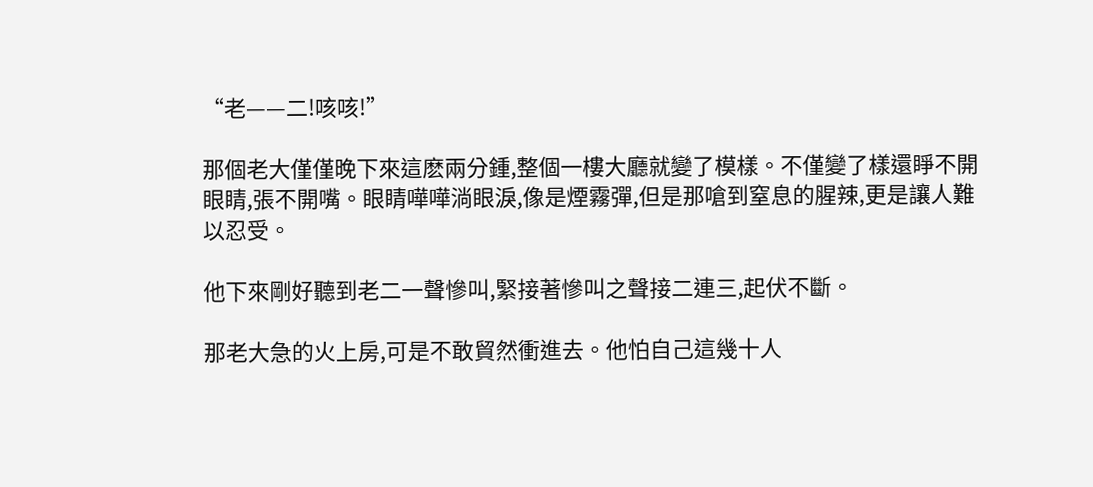“老——二!咳咳!”

那個老大僅僅晚下來這麽兩分鍾,整個一樓大廳就變了模樣。不僅變了樣還睜不開眼睛,張不開嘴。眼睛嘩嘩淌眼淚,像是煙霧彈,但是那嗆到窒息的腥辣,更是讓人難以忍受。

他下來剛好聽到老二一聲慘叫,緊接著慘叫之聲接二連三,起伏不斷。

那老大急的火上房,可是不敢貿然衝進去。他怕自己這幾十人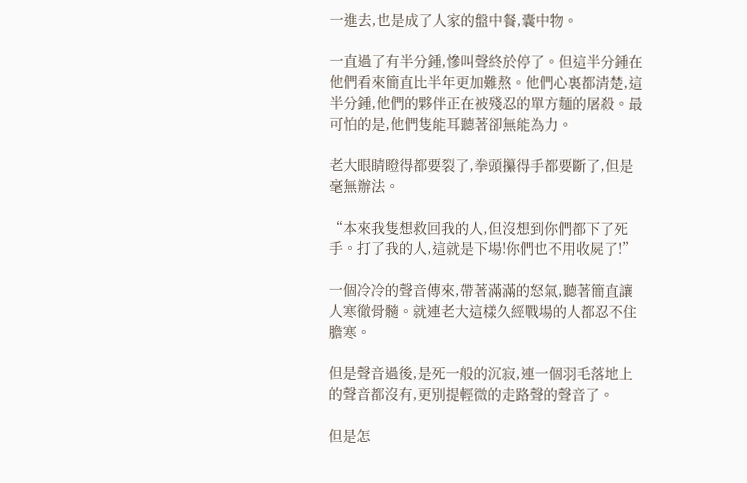一進去,也是成了人家的盤中餐,囊中物。

一直過了有半分鍾,慘叫聲終於停了。但這半分鍾在他們看來簡直比半年更加難熬。他們心裏都清楚,這半分鍾,他們的夥伴正在被殘忍的單方麵的屠殺。最可怕的是,他們隻能耳聽著卻無能為力。

老大眼睛瞪得都要裂了,拳頭攥得手都要斷了,但是毫無辦法。

“本來我隻想救回我的人,但沒想到你們都下了死手。打了我的人,這就是下場!你們也不用收屍了!”

一個冷冷的聲音傳來,帶著滿滿的怒氣,聽著簡直讓人寒徹骨髓。就連老大這樣久經戰場的人都忍不住膽寒。

但是聲音過後,是死一般的沉寂,連一個羽毛落地上的聲音都沒有,更別提輕微的走路聲的聲音了。

但是怎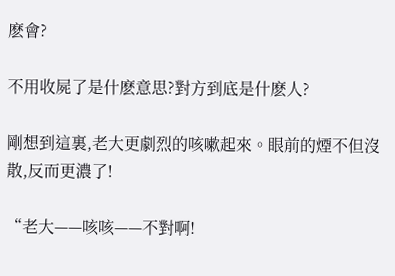麽會?

不用收屍了是什麽意思?對方到底是什麽人?

剛想到這裏,老大更劇烈的咳嗽起來。眼前的煙不但沒散,反而更濃了!

“老大——咳咳——不對啊!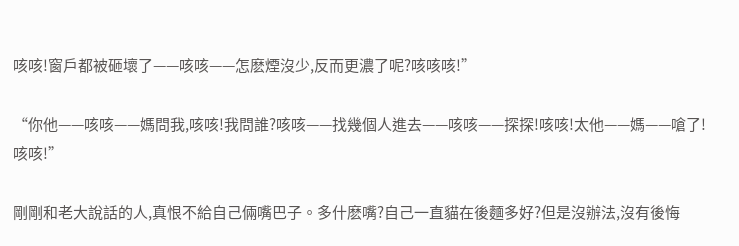咳咳!窗戶都被砸壞了——咳咳——怎麽煙沒少,反而更濃了呢?咳咳咳!”

“你他——咳咳——媽問我,咳咳!我問誰?咳咳——找幾個人進去——咳咳——探探!咳咳!太他——媽——嗆了!咳咳!”

剛剛和老大說話的人,真恨不給自己倆嘴巴子。多什麽嘴?自己一直貓在後麵多好?但是沒辦法,沒有後悔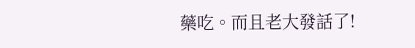藥吃。而且老大發話了!